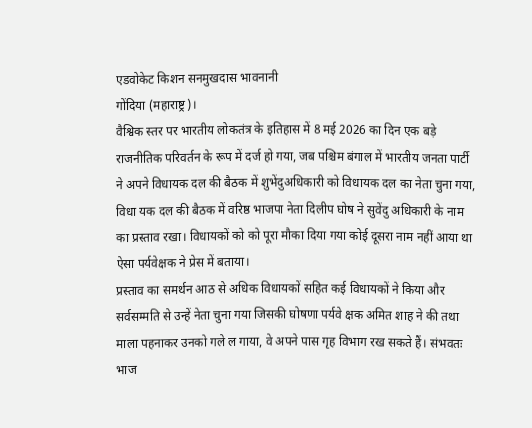एडवोकेट किशन सनमुखदास भावनानी
गोंदिया (महाराष्ट्र)।
वैश्विक स्तर पर भारतीय लोकतंत्र के इतिहास में 8 मई 2026 का दिन एक बड़े राजनीतिक परिवर्तन के रूप में दर्ज हो गया, जब पश्चिम बंगाल में भारतीय जनता पार्टी ने अपने विधायक दल की बैठक में शुभेंदुअधिकारी को विधायक दल का नेता चुना गया, विधा यक दल की बैठक में वरिष्ठ भाजपा नेता दिलीप घोष ने सुवेंदु अधिकारी के नाम का प्रस्ताव रखा। विधायकों को को पूरा मौका दिया गया कोई दूसरा नाम नहीं आया था ऐसा पर्यवेक्षक ने प्रेस में बताया।
प्रस्ताव का समर्थन आठ से अधिक विधायकों सहित कई विधायकों ने किया और सर्वसम्मति से उन्हें नेता चुना गया जिसकी घोषणा पर्यवे क्षक अमित शाह ने की तथा माला पहनाकर उनको गले ल गाया, वे अपने पास गृह विभाग रख सकते हैं। संभवतः भाज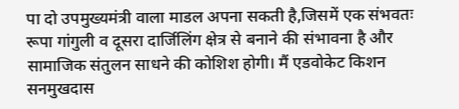पा दो उपमुख्यमंत्री वाला माडल अपना सकती है,जिसमें एक संभवतः रूपा गांगुली व दूसरा दार्जिलिंग क्षेत्र से बनाने की संभावना है और सामाजिक संतुलन साधने की कोशिश होगी। मैं एडवोकेट किशन सनमुखदास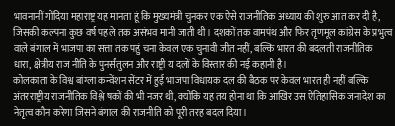भावनानीं गोंदिया महाराष्ट्र यह मानता हूं कि मुख्यमंत्री चुनकर एक ऐसे राजनीतिक अध्याय की शुरु आत कर दी है, जिसकी कल्पना कुछ वर्ष पहले तक असंभव मानी जाती थी। दशकों तक वामपंथ और फिर तृणमूल कांग्रेस के प्रभुत्व वाले बंगाल में भाजपा का सत्ता तक पहुं चना केवल एक चुनावी जीत नहीं, बल्कि भारत की बदलती राजनीतिक धारा, क्षेत्रीय राज नीति के पुनर्संतुलन और राष्ट्री य दलों के विस्तार की नई कहानी है।
कोलकाता के विश्व बांग्ला कन्वेंशन सेंटर में हुई भाजपा विधायक दल की बैठक पर केवल भारत ही नहीं बल्कि अंतरराष्ट्रीय राजनीतिक विश्ले षकों की भी नजर थी, क्योंकि यह तय होना था कि आखिर उस ऐतिहासिक जनादेश का नेतृत्व कौन करेगा जिसने बंगाल की राजनीति को पूरी तरह बदल दिया।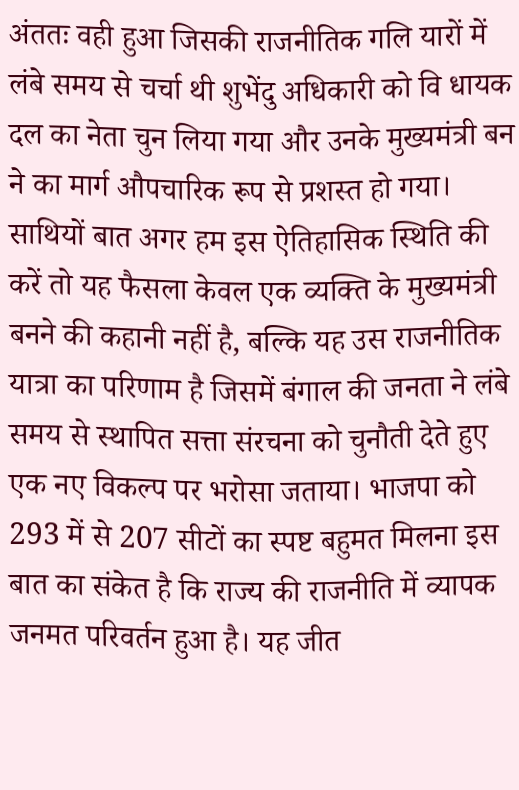अंततः वही हुआ जिसकी राजनीतिक गलि यारों में लंबे समय से चर्चा थी शुभेंदु अधिकारी को वि धायक दल का नेता चुन लिया गया और उनके मुख्यमंत्री बन ने का मार्ग औपचारिक रूप से प्रशस्त हो गया।
साथियों बात अगर हम इस ऐतिहासिक स्थिति की करें तो यह फैसला केवल एक व्यक्ति के मुख्यमंत्री बनने की कहानी नहीं है, बल्कि यह उस राजनीतिक यात्रा का परिणाम है जिसमें बंगाल की जनता ने लंबे समय से स्थापित सत्ता संरचना को चुनौती देते हुए एक नए विकल्प पर भरोसा जताया। भाजपा को 293 में से 207 सीटों का स्पष्ट बहुमत मिलना इस बात का संकेत है कि राज्य की राजनीति में व्यापक जनमत परिवर्तन हुआ है। यह जीत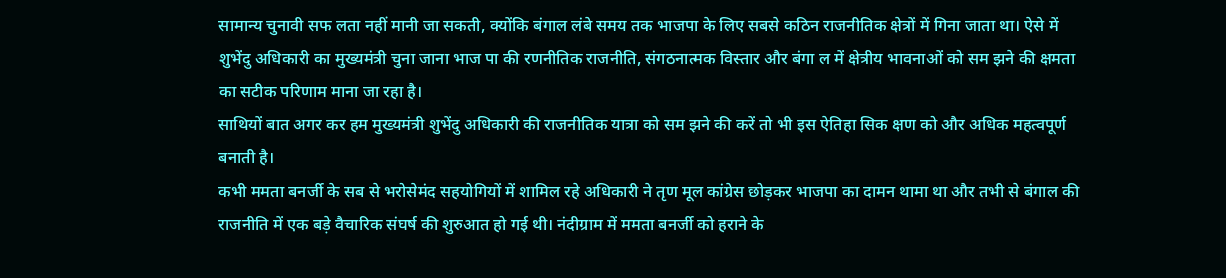सामान्य चुनावी सफ लता नहीं मानी जा सकती, क्योंकि बंगाल लंबे समय तक भाजपा के लिए सबसे कठिन राजनीतिक क्षेत्रों में गिना जाता था। ऐसे में शुभेंदु अधिकारी का मुख्यमंत्री चुना जाना भाज पा की रणनीतिक राजनीति, संगठनात्मक विस्तार और बंगा ल में क्षेत्रीय भावनाओं को सम झने की क्षमता का सटीक परिणाम माना जा रहा है।
साथियों बात अगर कर हम मुख्यमंत्री शुभेंदु अधिकारी की राजनीतिक यात्रा को सम झने की करें तो भी इस ऐतिहा सिक क्षण को और अधिक महत्वपूर्ण बनाती है।
कभी ममता बनर्जी के सब से भरोसेमंद सहयोगियों में शामिल रहे अधिकारी ने तृण मूल कांग्रेस छोड़कर भाजपा का दामन थामा था और तभी से बंगाल की राजनीति में एक बड़े वैचारिक संघर्ष की शुरुआत हो गई थी। नंदीग्राम में ममता बनर्जी को हराने के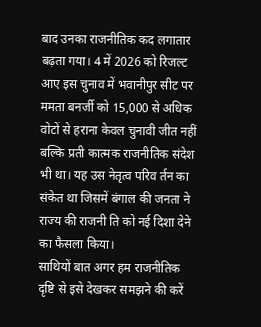बाद उनका राजनीतिक कद लगातार बढ़ता गया। 4 में 2026 को रिजल्ट आए इस चुनाव में भवानीपुर सीट पर ममता बनर्जी को 15,000 से अधिक वोटों से हराना केवल चुनावी जीत नहीं बल्कि प्रती कात्मक राजनीतिक संदेश भी था। यह उस नेतृत्व परिव र्तन का संकेत था जिसमें बंगाल की जनता ने राज्य की राजनी ति को नई दिशा देने का फैसला किया।
साथियों बात अगर हम राजनीतिक दृष्टि से इसे देखकर समझने की करें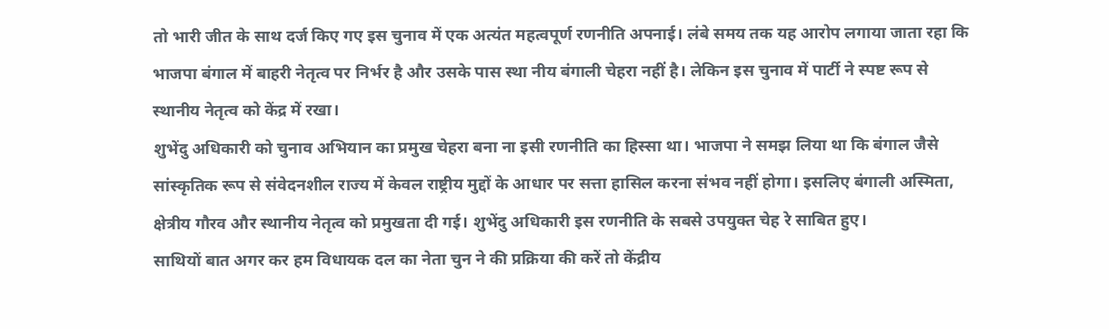तो भारी जीत के साथ दर्ज किए गए इस चुनाव में एक अत्यंत महत्वपूर्ण रणनीति अपनाई। लंबे समय तक यह आरोप लगाया जाता रहा कि भाजपा बंगाल में बाहरी नेतृत्व पर निर्भर है और उसके पास स्था नीय बंगाली चेहरा नहीं है। लेकिन इस चुनाव में पार्टी ने स्पष्ट रूप से स्थानीय नेतृत्व को केंद्र में रखा।
शुभेंदु अधिकारी को चुनाव अभियान का प्रमुख चेहरा बना ना इसी रणनीति का हिस्सा था। भाजपा ने समझ लिया था कि बंगाल जैसे सांस्कृतिक रूप से संवेदनशील राज्य में केवल राष्ट्रीय मुद्दों के आधार पर सत्ता हासिल करना संभव नहीं होगा। इसलिए बंगाली अस्मिता, क्षेत्रीय गौरव और स्थानीय नेतृत्व को प्रमुखता दी गई। शुभेंदु अधिकारी इस रणनीति के सबसे उपयुक्त चेह रे साबित हुए।
साथियों बात अगर कर हम विधायक दल का नेता चुन ने की प्रक्रिया की करें तो केंद्रीय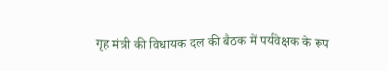गृह मंत्री की विधायक दल की बैठक में पर्यवेक्षक के रूप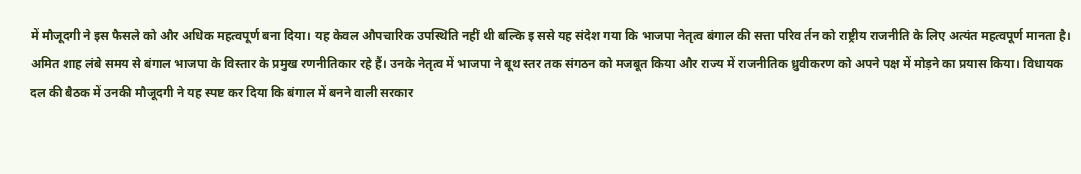में मौजूदगी ने इस फैसले को और अधिक महत्वपूर्ण बना दिया। यह केवल औपचारिक उपस्थिति नहीं थी बल्कि इ ससे यह संदेश गया कि भाजपा नेतृत्व बंगाल की सत्ता परिव र्तन को राष्ट्रीय राजनीति के लिए अत्यंत महत्वपूर्ण मानता है। अमित शाह लंबे समय से बंगाल भाजपा के विस्तार के प्रमुख रणनीतिकार रहे हैं। उनके नेतृत्व में भाजपा ने बूथ स्तर तक संगठन को मजबूत किया और राज्य में राजनीतिक ध्रुवीकरण को अपने पक्ष में मोड़ने का प्रयास किया। विधायक दल की बैठक में उनकी मौजूदगी ने यह स्पष्ट कर दिया कि बंगाल में बनने वाली सरकार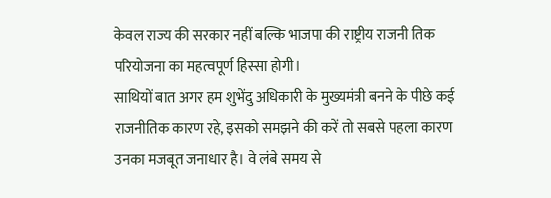केवल राज्य की सरकार नहीं बल्कि भाजपा की राष्ट्रीय राजनी तिक परियोजना का महत्वपूर्ण हिस्सा होगी।
साथियों बात अगर हम शुभेंदु अधिकारी के मुख्यमंत्री बनने के पीछे कई राजनीतिक कारण रहे, इसको समझने की करें तो सबसे पहला कारण उनका मजबूत जनाधार है। वे लंबे समय से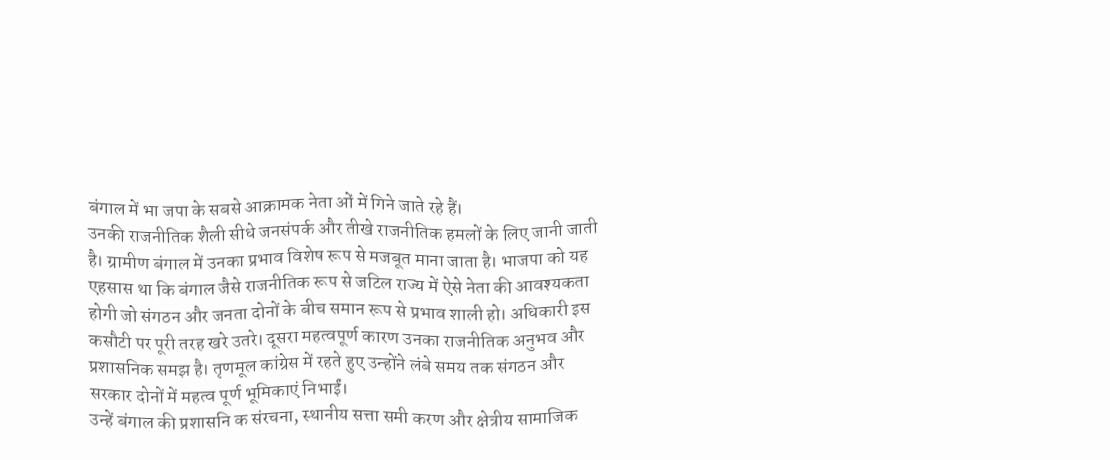बंगाल में भा जपा के सबसे आक्रामक नेता ओं में गिने जाते रहे हैं।
उनकी राजनीतिक शैली सीधे जनसंपर्क और तीखे राजनीतिक हमलों के लिए जानी जाती है। ग्रामीण बंगाल में उनका प्रभाव विशेष रूप से मजबूत माना जाता है। भाजपा को यह एहसास था कि बंगाल जैसे राजनीतिक रूप से जटिल राज्य में ऐसे नेता की आवश्यकता होगी जो संगठन और जनता दोनों के बीच समान रूप से प्रभाव शाली हो। अधिकारी इस कसौटी पर पूरी तरह खरे उतरे। दूसरा महत्वपूर्ण कारण उनका राजनीतिक अनुभव और प्रशासनिक समझ है। तृणमूल कांग्रेस में रहते हुए उन्होंने लंबे समय तक संगठन और सरकार दोनों में महत्व पूर्ण भूमिकाएं निभाईं।
उन्हें बंगाल की प्रशासनि क संरचना, स्थानीय सत्ता समी करण और क्षेत्रीय सामाजिक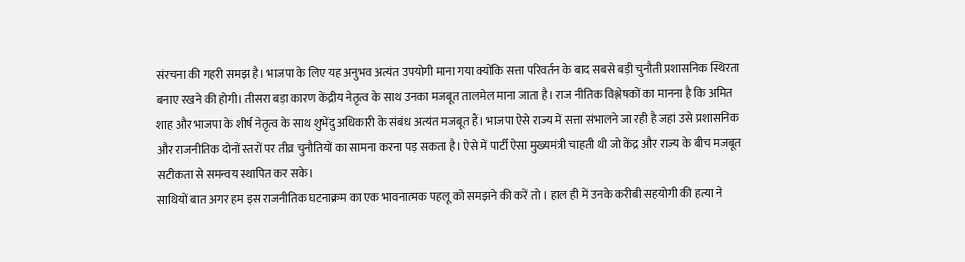संरचना की गहरी समझ है। भाजपा के लिए यह अनुभव अत्यंत उपयोगी माना गया क्योंकि सत्ता परिवर्तन के बाद सबसे बड़ी चुनौती प्रशासनिक स्थिरता बनाए रखने की होगी। तीसरा बड़ा कारण केंद्रीय नेतृत्व के साथ उनका मजबूत तालमेल माना जाता है। राज नीतिक विश्लेषकों का मानना है कि अमित शाह और भाजपा के शीर्ष नेतृत्व के साथ शुभेंदु अधिकारी के संबंध अत्यंत मजबूत हैं। भाजपा ऐसे राज्य में सत्ता संभालने जा रही है जहां उसे प्रशासनिक और राजनीतिक दोनों स्तरों पर तीव्र चुनौतियों का सामना करना पड़ सकता है। ऐसे में पार्टी ऐसा मुख्यमंत्री चाहती थी जो केंद्र और राज्य के बीच मजबूत सटीकता से समन्वय स्थापित कर सके।
साथियों बात अगर हम इस राजनीतिक घटनाक्रम का एक भावनात्मक पहलू को समझने की करें तो । हाल ही में उनके करीबी सहयोगी की हत्या ने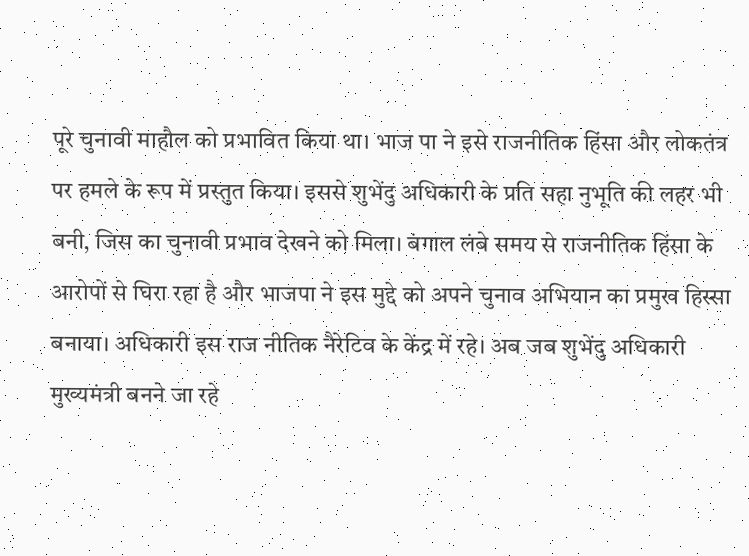पूरे चुनावी माहौल को प्रभावित किया था। भाज पा ने इसे राजनीतिक हिंसा और लोकतंत्र पर हमले के रूप में प्रस्तुत किया। इससे शुभेंदु अधिकारी के प्रति सहा नुभूति की लहर भी बनी, जिस का चुनावी प्रभाव देखने को मिला। बंगाल लंबे समय से राजनीतिक हिंसा के आरोपों से घिरा रहा है और भाजपा ने इस मुद्दे को अपने चुनाव अभियान का प्रमुख हिस्सा बनाया। अधिकारी इस राज नीतिक नैरेटिव के केंद्र में रहे। अब जब शुभेंदु अधिकारी मुख्यमंत्री बनने जा रहे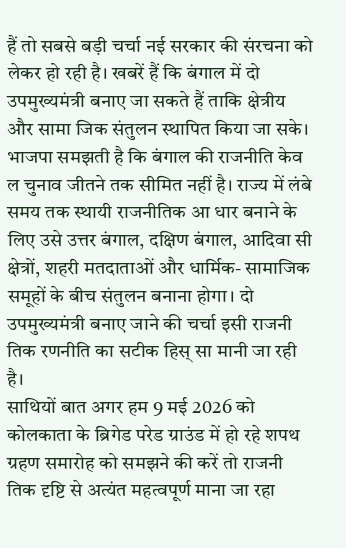हैं तो सबसे बड़ी चर्चा नई सरकार की संरचना को लेकर हो रही है। खबरें हैं कि बंगाल में दो उपमुख्यमंत्री बनाए जा सकते हैं ताकि क्षेत्रीय और सामा जिक संतुलन स्थापित किया जा सके। भाजपा समझती है कि बंगाल की राजनीति केव ल चुनाव जीतने तक सीमित नहीं है। राज्य में लंबे समय तक स्थायी राजनीतिक आ धार बनाने के लिए उसे उत्तर बंगाल, दक्षिण बंगाल, आदिवा सी क्षेत्रों, शहरी मतदाताओं और धार्मिक- सामाजिक समूहों के बीच संतुलन बनाना होगा। दो उपमुख्यमंत्री बनाए जाने की चर्चा इसी राजनी तिक रणनीति का सटीक हिस् सा मानी जा रही है।
साथियों बात अगर हम 9 मई 2026 को कोलकाता के ब्रिगेड परेड ग्राउंड में हो रहे शपथ ग्रहण समारोह को समझने की करें तो राजनी तिक दृष्टि से अत्यंत महत्वपूर्ण माना जा रहा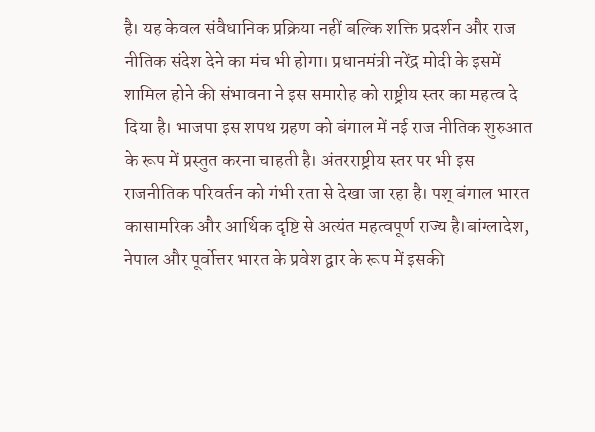है। यह केवल संवैधानिक प्रक्रिया नहीं बल्कि शक्ति प्रदर्शन और राज नीतिक संदेश देने का मंच भी होगा। प्रधानमंत्री नरेंद्र मोदी के इसमें शामिल होने की संभावना ने इस समारोह को राष्ट्रीय स्तर का महत्व दे दिया है। भाजपा इस शपथ ग्रहण को बंगाल में नई राज नीतिक शुरुआत के रूप में प्रस्तुत करना चाहती है। अंतरराष्ट्रीय स्तर पर भी इस राजनीतिक परिवर्तन को गंभी रता से देखा जा रहा है। पश् बंगाल भारत कासामरिक और आर्थिक दृष्टि से अत्यंत महत्वपूर्ण राज्य है।बांग्लादेश, नेपाल और पूर्वोत्तर भारत के प्रवेश द्वार के रूप में इसकी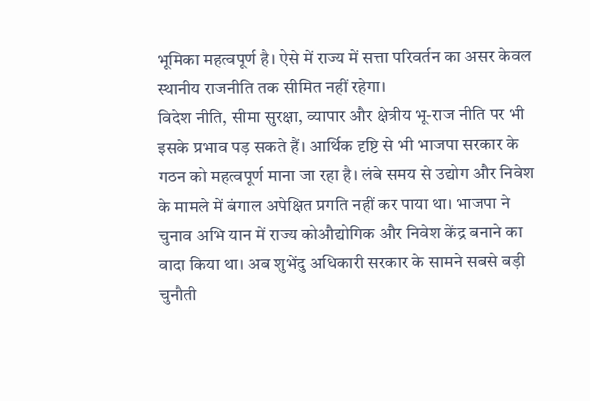भूमिका महत्वपूर्ण है। ऐसे में राज्य में सत्ता परिवर्तन का असर केवल स्थानीय राजनीति तक सीमित नहीं रहेगा।
विदेश नीति, सीमा सुरक्षा, व्यापार और क्षेत्रीय भू-राज नीति पर भी इसके प्रभाव पड़ सकते हैं। आर्थिक दृष्टि से भी भाजपा सरकार के गठन को महत्वपूर्ण माना जा रहा है। लंबे समय से उद्योग और निवेश के मामले में बंगाल अपेक्षित प्रगति नहीं कर पाया था। भाजपा ने चुनाव अभि यान में राज्य कोऔद्योगिक और निवेश केंद्र बनाने का वादा किया था। अब शुभेंदु अधिकारी सरकार के सामने सबसे बड़ी चुनौती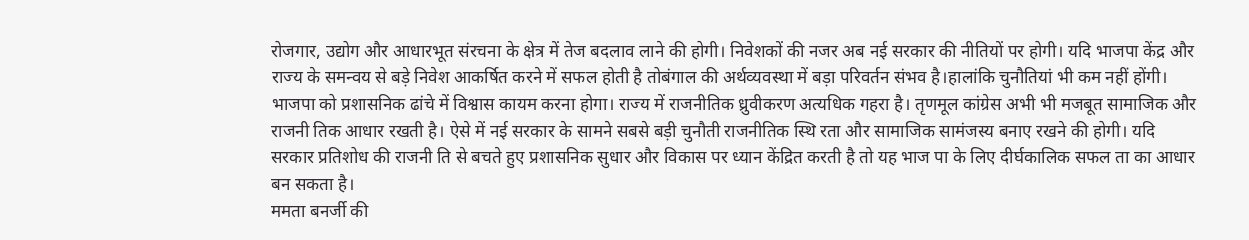रोजगार, उद्योग और आधारभूत संरचना के क्षेत्र में तेज बदलाव लाने की होगी। निवेशकों की नजर अब नई सरकार की नीतियों पर होगी। यदि भाजपा केंद्र और राज्य के समन्वय से बड़े निवेश आकर्षित करने में सफल होती है तोबंगाल की अर्थव्यवस्था में बड़ा परिवर्तन संभव है।हालांकि चुनौतियां भी कम नहीं होंगी।
भाजपा को प्रशासनिक ढांचे में विश्वास कायम करना होगा। राज्य में राजनीतिक ध्रुवीकरण अत्यधिक गहरा है। तृणमूल कांग्रेस अभी भी मजबूत सामाजिक और राजनी तिक आधार रखती है। ऐसे में नई सरकार के सामने सबसे बड़ी चुनौती राजनीतिक स्थि रता और सामाजिक सामंजस्य बनाए रखने की होगी। यदि सरकार प्रतिशोध की राजनी ति से बचते हुए प्रशासनिक सुधार और विकास पर ध्यान केंद्रित करती है तो यह भाज पा के लिए दीर्घकालिक सफल ता का आधार बन सकता है।
ममता बनर्जी की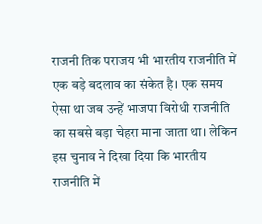राजनी तिक पराजय भी भारतीय राजनीति में एक बड़े बदलाव का संकेत है। एक समय ऐसा था जब उन्हें भाजपा विरोधी राजनीति का सबसे बड़ा चेहरा माना जाता था। लेकिन इस चुनाव ने दिखा दिया कि भारतीय राजनीति में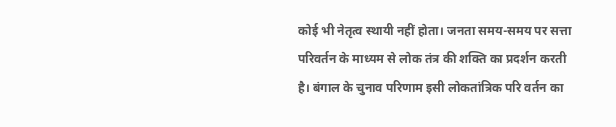कोई भी नेतृत्व स्थायी नहीं होता। जनता समय-समय पर सत्ता परिवर्तन के माध्यम से लोक तंत्र की शक्ति का प्रदर्शन करती है। बंगाल के चुनाव परिणाम इसी लोकतांत्रिक परि वर्तन का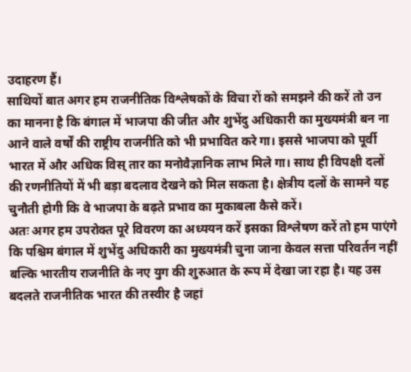उदाहरण हैं।
साथियों बात अगर हम राजनीतिक विश्लेषकों के विचा रों को समझने की करें तो उन का मानना है कि बंगाल में भाजपा की जीत और शुभेंदु अधिकारी का मुख्यमंत्री बन ना आने वाले वर्षों की राष्ट्रीय राजनीति को भी प्रभावित करे गा। इससे भाजपा को पूर्वी भारत में और अधिक विस् तार का मनोवैज्ञानिक लाभ मिले गा। साथ ही विपक्षी दलों की रणनीतियों में भी बड़ा बदलाव देखने को मिल सकता है। क्षेत्रीय दलों के सामने यह चुनौती होगी कि वे भाजपा के बढ़ते प्रभाव का मुकाबला कैसे करें।
अतः अगर हम उपरोक्त पूरे विवरण का अध्ययन करें इसका विश्लेषण करें तो हम पाएंगे कि पश्चिम बंगाल में शुभेंदु अधिकारी का मुख्यमंत्री चुना जाना केवल सत्ता परिवर्तन नहीं बल्कि भारतीय राजनीति के नए युग की शुरुआत के रूप में देखा जा रहा है। यह उस बदलते राजनीतिक भारत की तस्वीर है जहां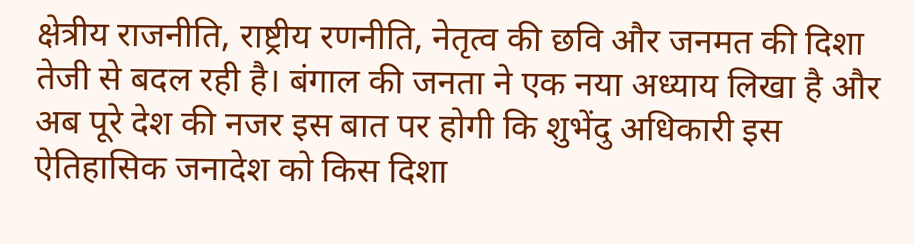क्षेत्रीय राजनीति, राष्ट्रीय रणनीति, नेतृत्व की छवि और जनमत की दिशा तेजी से बदल रही है। बंगाल की जनता ने एक नया अध्याय लिखा है और अब पूरे देश की नजर इस बात पर होगी कि शुभेंदु अधिकारी इस ऐतिहासिक जनादेश को किस दिशा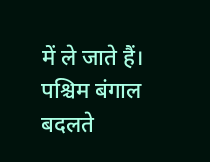में ले जाते हैं।
पश्चिम बंगाल बदलते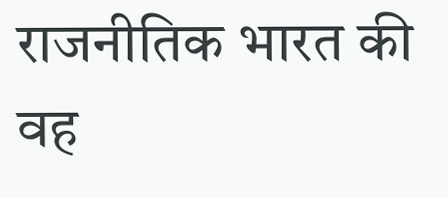राजनीतिक भारत की वह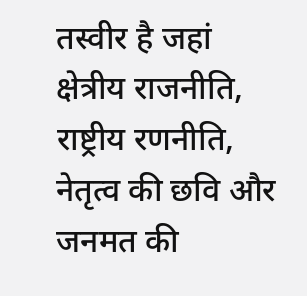तस्वीर है जहां क्षेत्रीय राजनीति, राष्ट्रीय रणनीति, नेतृत्व की छवि और जनमत की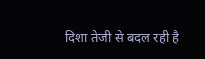दिशा तेजी से बदल रही है